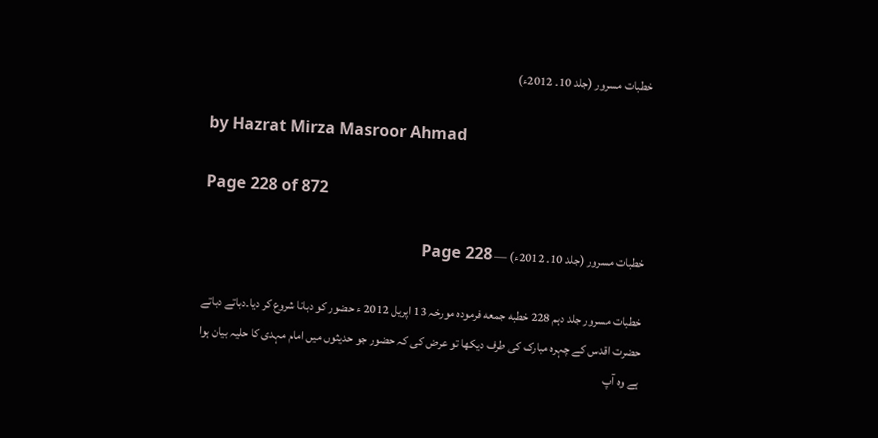خطبات مسرور (جلد 10۔ 2012ء)

by Hazrat Mirza Masroor Ahmad

Page 228 of 872

خطبات مسرور (جلد 10۔ 2012ء) — Page 228

خطبات مسرور جلد دہم 228 خطبه جمعه فرمودہ مورخہ 13 اپریل 2012 ء حضور کو دبانا شروع کر دیا۔دباتے دباتے حضرت اقدس کے چہرہ مبارک کی طرف دیکھا تو عرض کی کہ حضور جو حدیثوں میں امام مہدی کا حلیہ بیان ہوا ہے وہ آپ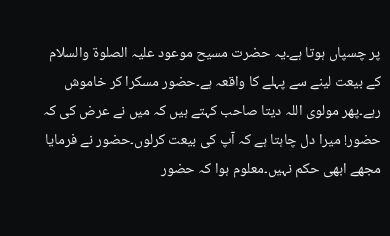پر چسپاں ہوتا ہے۔یہ حضرت مسیح موعود علیہ الصلوۃ والسلام کے بیعت لینے سے پہلے کا واقعہ ہے۔حضور مسکرا کر خاموش رہے۔پھر مولوی اللہ دیتا صاحب کہتے ہیں کہ میں نے عرض کی کہ حضور! میرا دل چاہتا ہے کہ آپ کی بیعت کرلوں۔حضور نے فرمایا مجھے ابھی حکم نہیں۔معلوم ہوا کہ حضور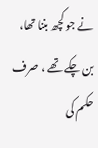نے جو کچھ بننا تھا، بن چکے تھے ، صرف حکم کی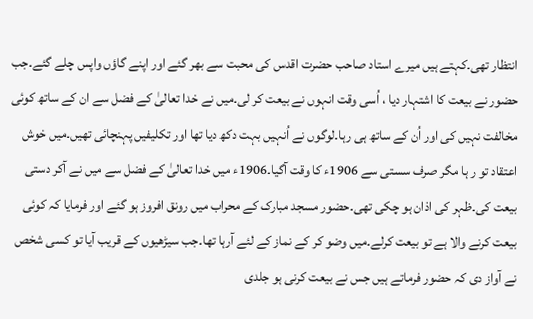انتظار تھی۔کہتے ہیں میرے استاد صاحب حضرت اقدس کی محبت سے بھر گئے اور اپنے گاؤں واپس چلے گئے۔جب حضور نے بیعت کا اشتہار دیا ، اُسی وقت انہوں نے بیعت کر لی۔میں نے خدا تعالیٰ کے فضل سے ان کے ساتھ کوئی مخالفت نہیں کی اور اُن کے ساتھ ہی رہا۔لوگوں نے اُنہیں بہت دکھ دیا تھا اور تکلیفیں پہنچائی تھیں۔میں خوش اعتقاد تو ر ہا مگر صرف سستی سے 1906ء کا وقت آگیا۔1906ء میں خدا تعالیٰ کے فضل سے میں نے آکر دستی بیعت کی۔ظہر کی اذان ہو چکی تھی۔حضور مسجد مبارک کے محراب میں رونق افروز ہو گئے اور فرمایا کہ کوئی بیعت کرنے والا ہے تو بیعت کرلے۔میں وضو کر کے نماز کے لئے آرہا تھا۔جب سیڑھیوں کے قریب آیا تو کسی شخص نے آواز دی کہ حضور فرماتے ہیں جس نے بیعت کرنی ہو جلدی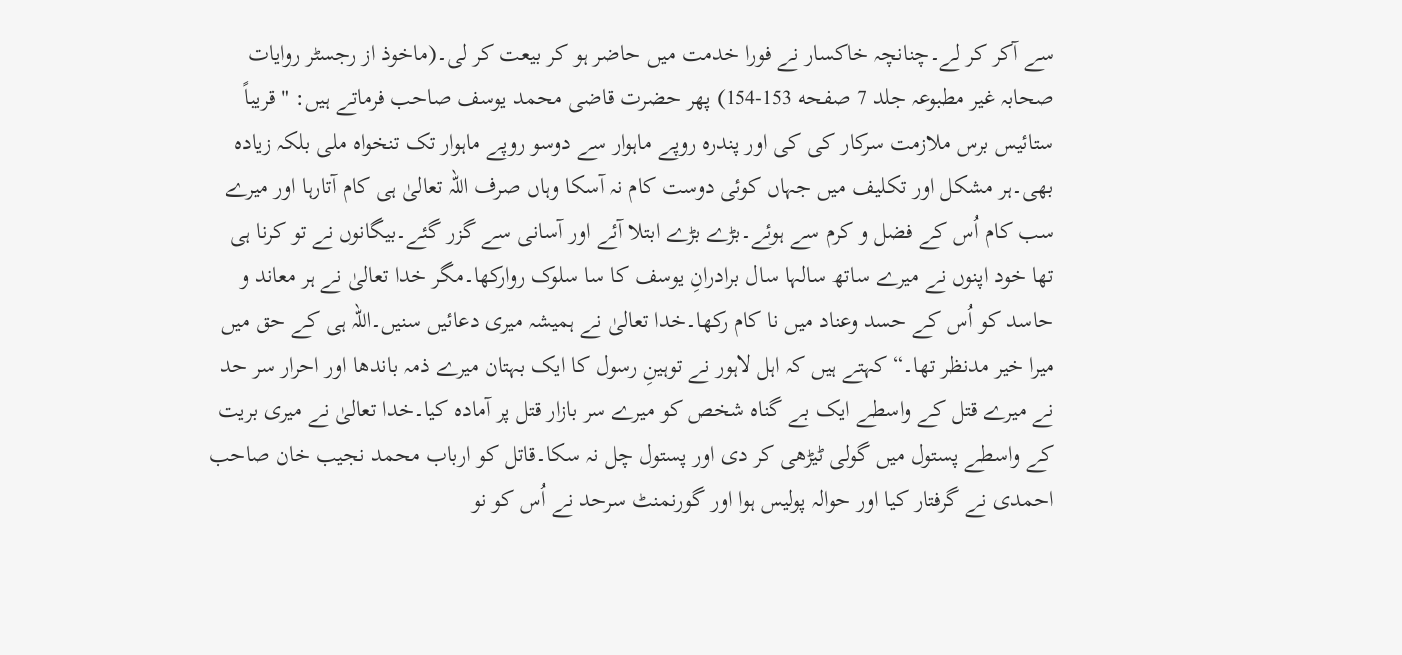سے آکر کر لے۔چنانچہ خاکسار نے فورا خدمت میں حاضر ہو کر بیعت کر لی۔(ماخوذ از رجسٹر روایات صحابہ غیر مطبوعہ جلد 7 صفحه 153-154) پھر حضرت قاضی محمد یوسف صاحب فرماتے ہیں: " قریباً ستائیس برس ملازمت سرکار کی کی اور پندرہ روپے ماہوار سے دوسو روپے ماہوار تک تنخواہ ملی بلکہ زیادہ بھی۔ہر مشکل اور تکلیف میں جہاں کوئی دوست کام نہ آسکا وہاں صرف اللہ تعالیٰ ہی کام آتارہا اور میرے سب کام اُس کے فضل و کرم سے ہوئے۔بڑے بڑے ابتلا آئے اور آسانی سے گزر گئے۔بیگانوں نے تو کرنا ہی تھا خود اپنوں نے میرے ساتھ سالہا سال برادرانِ یوسف کا سا سلوک روارکھا۔مگر خدا تعالیٰ نے ہر معاند و حاسد کو اُس کے حسد وعناد میں نا کام رکھا۔خدا تعالیٰ نے ہمیشہ میری دعائیں سنیں۔اللہ ہی کے حق میں میرا خیر مدنظر تھا۔“ کہتے ہیں کہ اہل لاہور نے توہینِ رسول کا ایک بہتان میرے ذمہ باندھا اور احرار سر حد نے میرے قتل کے واسطے ایک بے گناہ شخص کو میرے سر بازار قتل پر آمادہ کیا۔خدا تعالیٰ نے میری بریت کے واسطے پستول میں گولی ٹیڑھی کر دی اور پستول چل نہ سکا۔قاتل کو ارباب محمد نجیب خان صاحب احمدی نے گرفتار کیا اور حوالہ پولیس ہوا اور گورنمنٹ سرحد نے اُس کو نو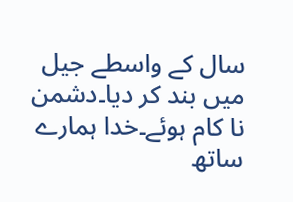سال کے واسطے جیل میں بند کر دیا۔دشمن نا کام ہوئے۔خدا ہمارے ساتھ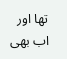تھا اور اب بھی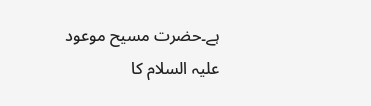ہے۔حضرت مسیح موعود علیہ السلام کا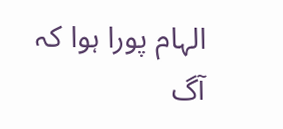الہام پورا ہوا کہ آگ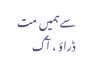سے ہمیں مت ڈراؤ ، آگ